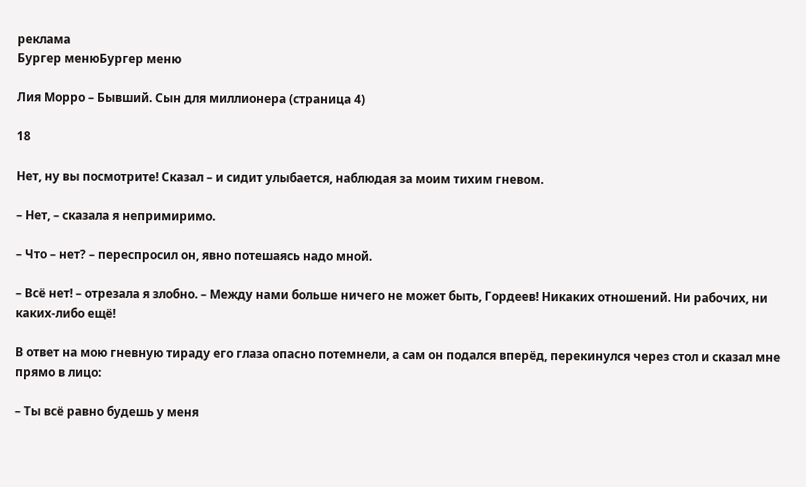реклама
Бургер менюБургер меню

Лия Морро – Бывший. Сын для миллионера (страница 4)

18

Нет, ну вы посмотрите! Сказал – и сидит улыбается, наблюдая за моим тихим гневом.

– Нет, – сказала я непримиримо.

– Что – нет? – переспросил он, явно потешаясь надо мной.

– Всё нет! – отрезала я злобно. – Между нами больше ничего не может быть, Гордеев! Никаких отношений. Ни рабочих, ни каких-либо ещё!

В ответ на мою гневную тираду его глаза опасно потемнели, а сам он подался вперёд, перекинулся через стол и сказал мне прямо в лицо:

– Ты всё равно будешь у меня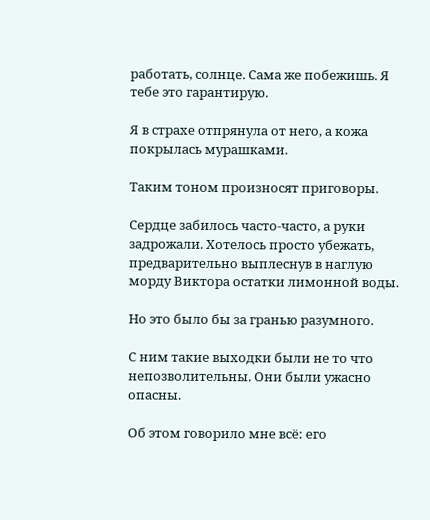работать, солнце. Сама же побежишь. Я тебе это гарантирую.

Я в страхе отпрянула от него, а кожа покрылась мурашками.

Таким тоном произносят приговоры.

Сердце забилось часто-часто, а руки задрожали. Хотелось просто убежать, предварительно выплеснув в наглую морду Виктора остатки лимонной воды.

Но это было бы за гранью разумного.

С ним такие выходки были не то что непозволительны. Они были ужасно опасны.

Об этом говорило мне всё: его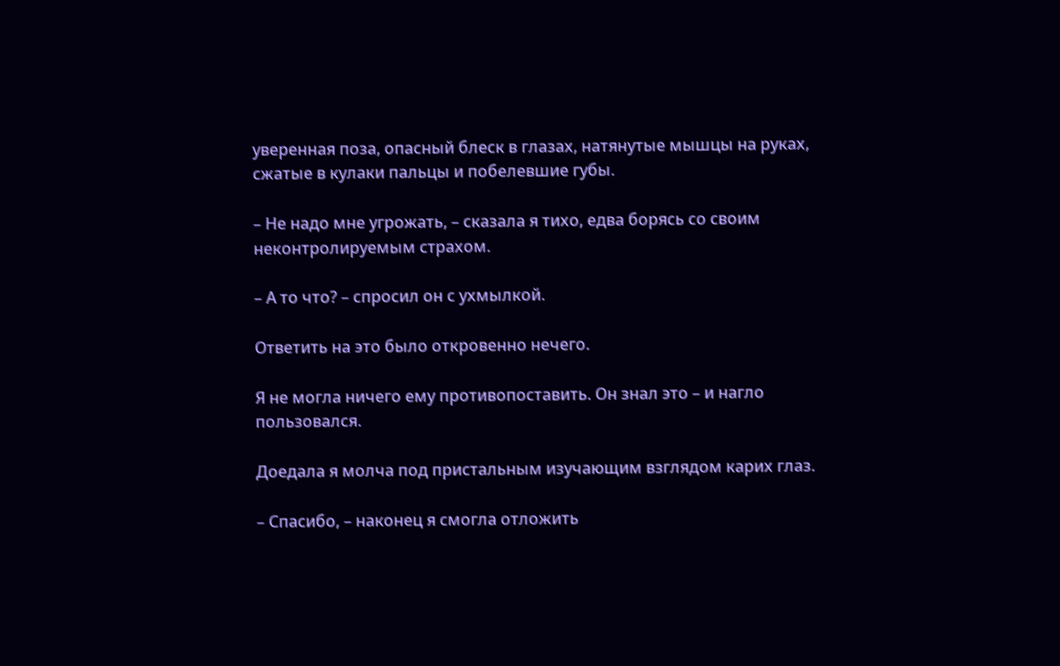уверенная поза, опасный блеск в глазах, натянутые мышцы на руках, сжатые в кулаки пальцы и побелевшие губы.

– Не надо мне угрожать, – сказала я тихо, едва борясь со своим неконтролируемым страхом.

– А то что? – спросил он с ухмылкой.

Ответить на это было откровенно нечего.

Я не могла ничего ему противопоставить. Он знал это – и нагло пользовался.

Доедала я молча под пристальным изучающим взглядом карих глаз.

– Спасибо, – наконец я смогла отложить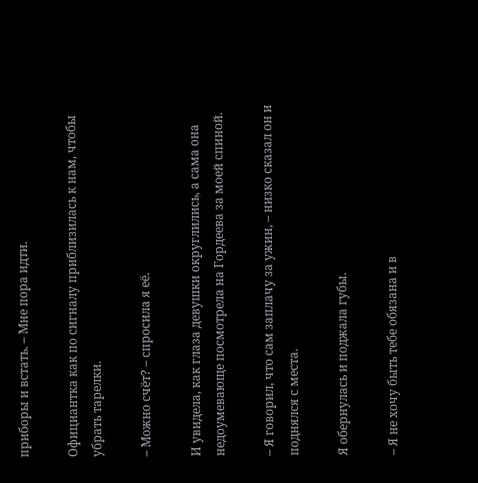приборы и встать. – Мне пора идти.

Официантка как по сигналу приблизилась к нам, чтобы убрать тарелки.

– Можно счёт? – спросила я её.

И увидела, как глаза девушки округлились, а сама она недоумевающе посмотрела на Гордеева за моей спиной.

– Я говорил, что сам заплачу за ужин, – низко сказал он и поднялся с места.

Я обернулась и поджала губы.

– Я не хочу быть тебе обязана и в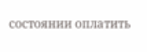состоянии оплатить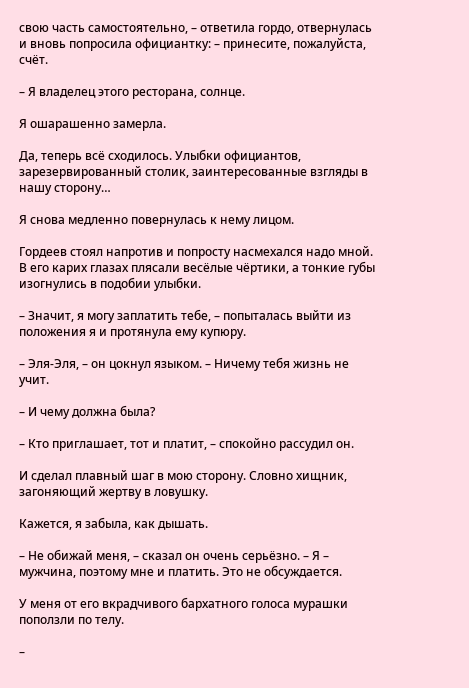свою часть самостоятельно, – ответила гордо, отвернулась и вновь попросила официантку: – принесите, пожалуйста, счёт.

– Я владелец этого ресторана, солнце.

Я ошарашенно замерла.

Да, теперь всё сходилось. Улыбки официантов, зарезервированный столик, заинтересованные взгляды в нашу сторону…

Я снова медленно повернулась к нему лицом.

Гордеев стоял напротив и попросту насмехался надо мной. В его карих глазах плясали весёлые чёртики, а тонкие губы изогнулись в подобии улыбки.

– Значит, я могу заплатить тебе, – попыталась выйти из положения я и протянула ему купюру.

– Эля-Эля, – он цокнул языком. – Ничему тебя жизнь не учит.

– И чему должна была?

– Кто приглашает, тот и платит, – спокойно рассудил он.

И сделал плавный шаг в мою сторону. Словно хищник, загоняющий жертву в ловушку.

Кажется, я забыла, как дышать.

– Не обижай меня, – сказал он очень серьёзно. – Я – мужчина, поэтому мне и платить. Это не обсуждается.

У меня от его вкрадчивого бархатного голоса мурашки поползли по телу.

–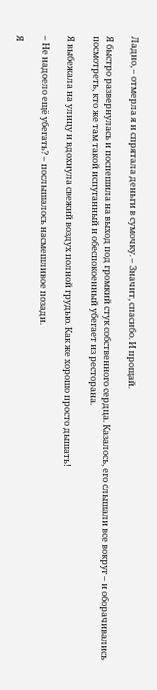Ладно, – отмерла я и спрятала деньги в сумочку. – Значит, спасибо. И прощай.

Я быстро развернулась и поспешила на выход под громкий стук собственного сердца. Казалось, его слышали все вокруг – и оборачивались посмотреть, кто же там такой испуганный и обеспокоенный убегает из ресторана.

Я выбежала на улицу и вдохнула свежий воздух полной грудью. Как же хорошо просто дышать!

– Не надоело ещё убегать? – послышалось насмешливое позади.

Я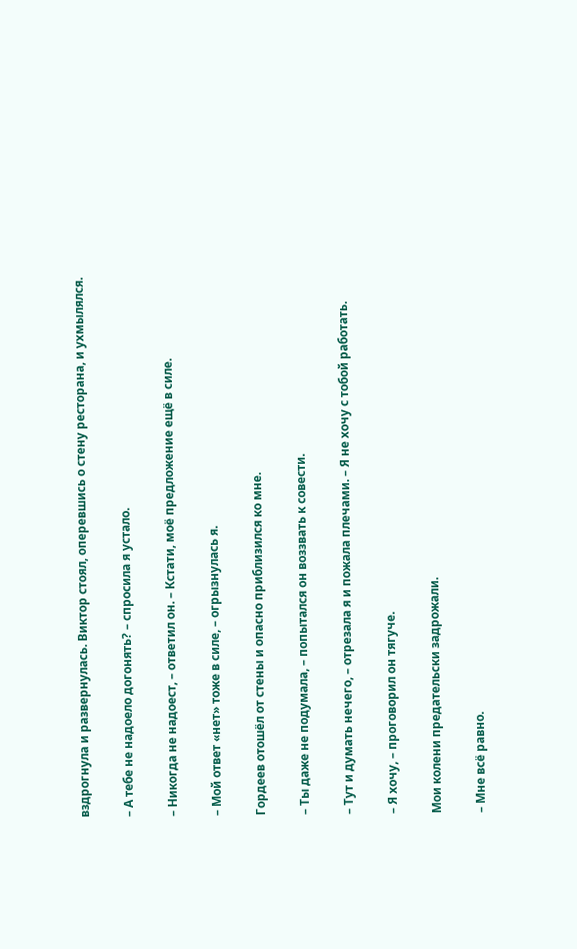вздрогнула и развернулась. Виктор стоял, оперевшись о стену ресторана, и ухмылялся.

– А тебе не надоело догонять? – спросила я устало.

– Никогда не надоест, – ответил он. – Кстати, моё предложение ещё в силе.

– Мой ответ «нет» тоже в силе, – огрызнулась я.

Гордеев отошёл от стены и опасно приблизился ко мне.

– Ты даже не подумала, – попытался он воззвать к совести.

– Тут и думать нечего, – отрезала я и пожала плечами. – Я не хочу с тобой работать.

– Я хочу, – проговорил он тягуче.

Мои колени предательски задрожали.

– Мне всё равно.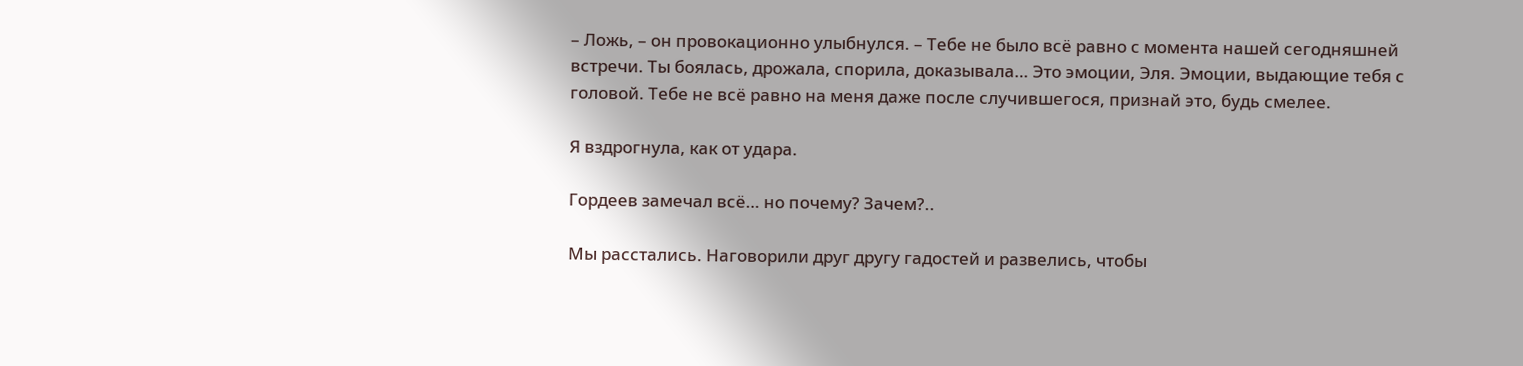– Ложь, – он провокационно улыбнулся. – Тебе не было всё равно с момента нашей сегодняшней встречи. Ты боялась, дрожала, спорила, доказывала… Это эмоции, Эля. Эмоции, выдающие тебя с головой. Тебе не всё равно на меня даже после случившегося, признай это, будь смелее.

Я вздрогнула, как от удара.

Гордеев замечал всё… но почему? Зачем?..

Мы расстались. Наговорили друг другу гадостей и развелись, чтобы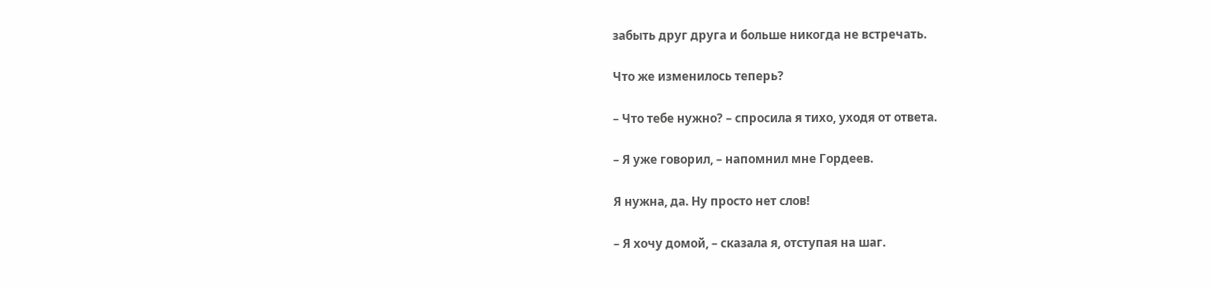забыть друг друга и больше никогда не встречать.

Что же изменилось теперь?

– Что тебе нужно? – спросила я тихо, уходя от ответа.

– Я уже говорил, – напомнил мне Гордеев.

Я нужна, да. Ну просто нет слов!

– Я хочу домой, – сказала я, отступая на шаг.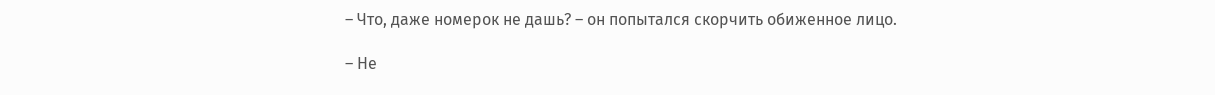– Что, даже номерок не дашь? – он попытался скорчить обиженное лицо.

– Не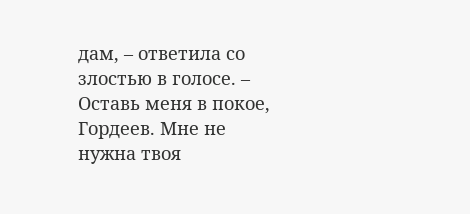дам, – ответила со злостью в голосе. – Оставь меня в покое, Гордеев. Мне не нужна твоя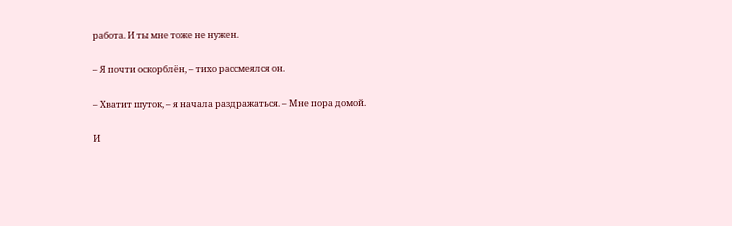работа. И ты мне тоже не нужен.

– Я почти оскорблён, – тихо рассмеялся он.

– Хватит шуток, – я начала раздражаться. – Мне пора домой.

И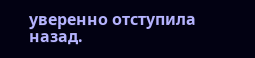уверенно отступила назад.